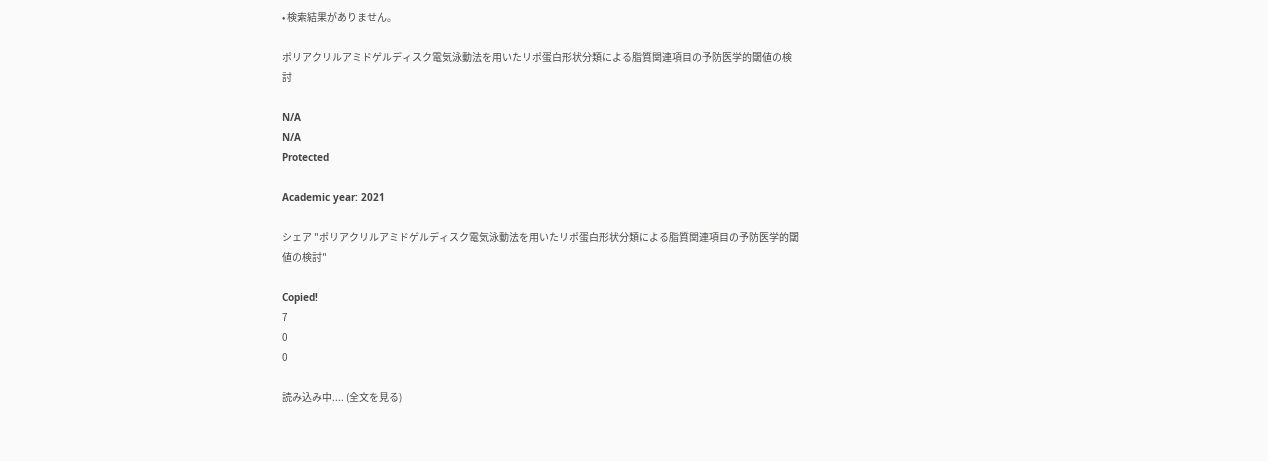• 検索結果がありません。

ポリアクリルアミドゲルディスク電気泳動法を用いたリポ蛋白形状分類による脂質関連項目の予防医学的閾値の検討

N/A
N/A
Protected

Academic year: 2021

シェア "ポリアクリルアミドゲルディスク電気泳動法を用いたリポ蛋白形状分類による脂質関連項目の予防医学的閾値の検討"

Copied!
7
0
0

読み込み中.... (全文を見る)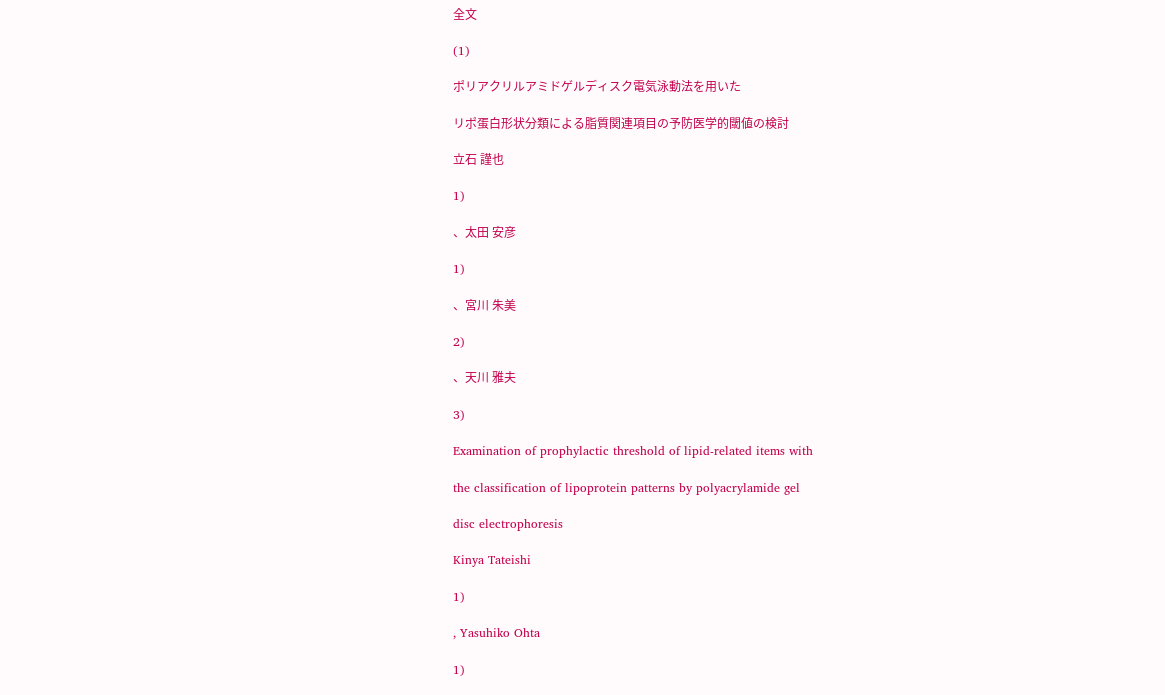全文

(1)

ポリアクリルアミドゲルディスク電気泳動法を用いた

リポ蛋白形状分類による脂質関連項目の予防医学的閾値の検討

立石 謹也

1)

、太田 安彦

1)

、宮川 朱美

2)

、天川 雅夫

3)

Examination of prophylactic threshold of lipid-related items with

the classification of lipoprotein patterns by polyacrylamide gel

disc electrophoresis

Kinya Tateishi

1)

, Yasuhiko Ohta

1)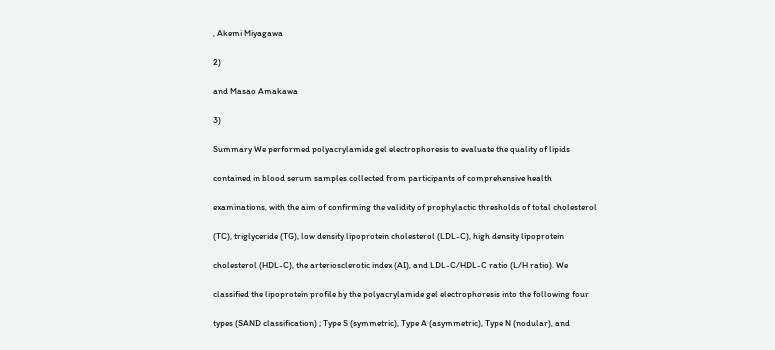, Akemi Miyagawa

2)

and Masao Amakawa

3)

Summary We performed polyacrylamide gel electrophoresis to evaluate the quality of lipids

contained in blood serum samples collected from participants of comprehensive health

examinations, with the aim of confirming the validity of prophylactic thresholds of total cholesterol

(TC), triglyceride (TG), low density lipoprotein cholesterol (LDL-C), high density lipoprotein

cholesterol (HDL-C), the arteriosclerotic index (AI), and LDL-C/HDL-C ratio (L/H ratio). We

classified the lipoprotein profile by the polyacrylamide gel electrophoresis into the following four

types (SAND classification) ; Type S (symmetric), Type A (asymmetric), Type N (nodular), and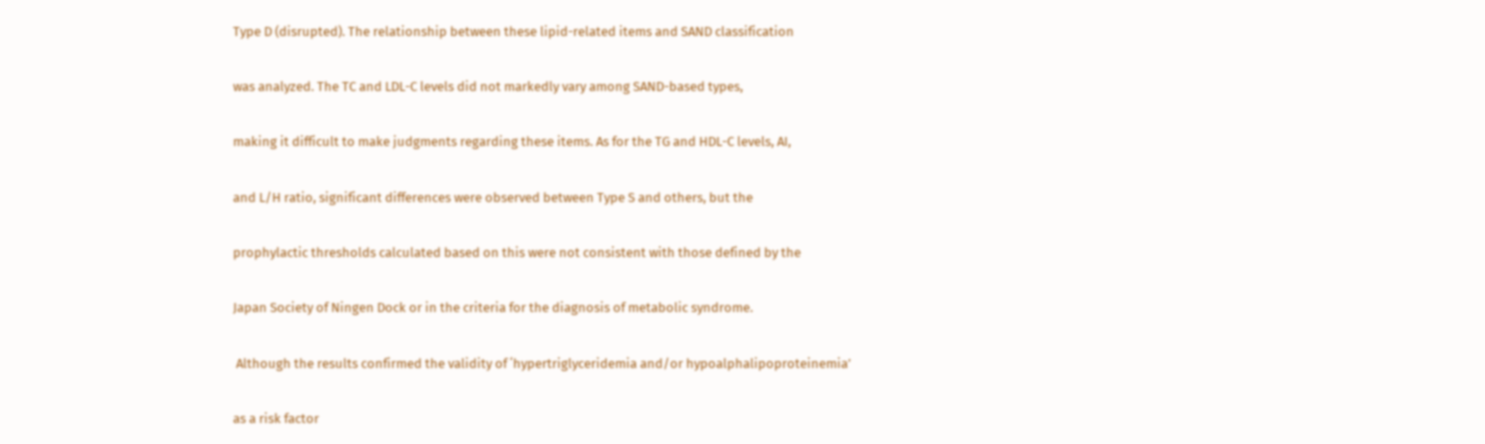Type D (disrupted). The relationship between these lipid-related items and SAND classification

was analyzed. The TC and LDL-C levels did not markedly vary among SAND-based types,

making it difficult to make judgments regarding these items. As for the TG and HDL-C levels, AI,

and L/H ratio, significant differences were observed between Type S and others, but the

prophylactic thresholds calculated based on this were not consistent with those defined by the

Japan Society of Ningen Dock or in the criteria for the diagnosis of metabolic syndrome.

 Although the results confirmed the validity of ʻhypertriglyceridemia and/or hypoalphalipoproteinemiaʼ

as a risk factor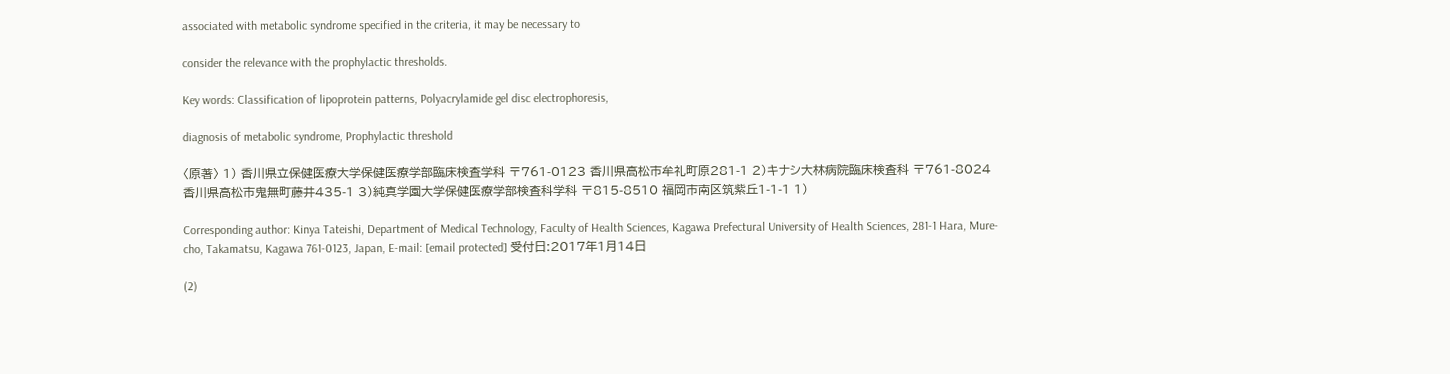associated with metabolic syndrome specified in the criteria, it may be necessary to

consider the relevance with the prophylactic thresholds.

Key words: Classification of lipoprotein patterns, Polyacrylamide gel disc electrophoresis,

diagnosis of metabolic syndrome, Prophylactic threshold

〈原著〉 1) 香川県立保健医療大学保健医療学部臨床検査学科 〒761-0123 香川県高松市牟礼町原281-1 2)キナシ大林病院臨床検査科 〒761-8024 香川県高松市鬼無町藤井435-1 3)純真学園大学保健医療学部検査科学科 〒815-8510 福岡市南区筑紫丘1-1-1 1)

Corresponding author: Kinya Tateishi, Department of Medical Technology, Faculty of Health Sciences, Kagawa Prefectural University of Health Sciences, 281-1 Hara, Mure-cho, Takamatsu, Kagawa 761-0123, Japan, E-mail: [email protected] 受付日:2017年1月14日

(2)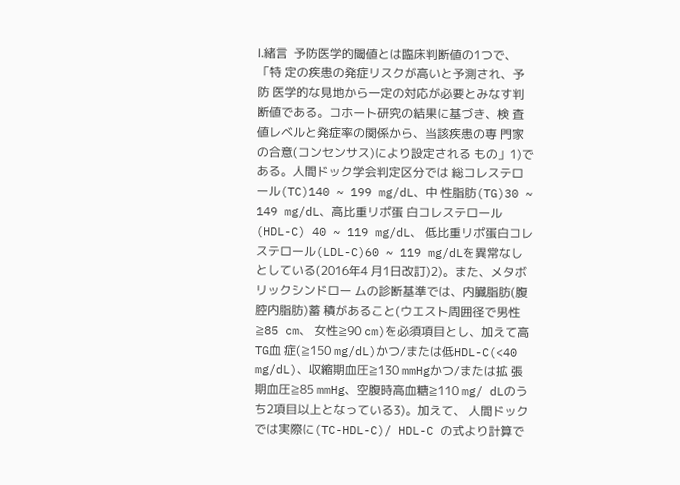Ⅰ.緒言  予防医学的閾値とは臨床判断値の1つで、「特 定の疾患の発症リスクが高いと予測され、予防 医学的な見地から一定の対応が必要とみなす判 断値である。コホート研究の結果に基づき、検 査値レベルと発症率の関係から、当該疾患の専 門家の合意(コンセンサス)により設定される もの」1)である。人間ドック学会判定区分では 総コレステロール(TC)140 ~ 199 mg/dL、中 性脂肪(TG)30 ~ 149 mg/dL、高比重リポ蛋 白コレステロール(HDL-C) 40 ~ 119 mg/dL、 低比重リポ蛋白コレステロール(LDL-C)60 ~ 119 mg/dLを異常なしとしている(2016年4 月1日改訂)2)。また、メタボリックシンドロー ムの診断基準では、内臓脂肪(腹腔内脂肪)蓄 積があること(ウエスト周囲径で男性≧85 cm、 女性≧90 cm)を必須項目とし、加えて高TG血 症(≧150 mg/dL)かつ/または低HDL-C(<40 mg/dL)、収縮期血圧≧130 mmHgかつ/または拡 張期血圧≧85 mmHg、空腹時高血糖≧110 mg/ dLのうち2項目以上となっている3)。加えて、 人間ドックでは実際に(TC-HDL-C)/ HDL-C の式より計算で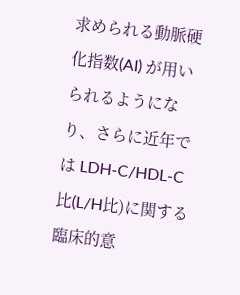求められる動脈硬化指数(AI) が用いられるようになり、さらに近年では LDH-C/HDL-C比(L/H比)に関する臨床的意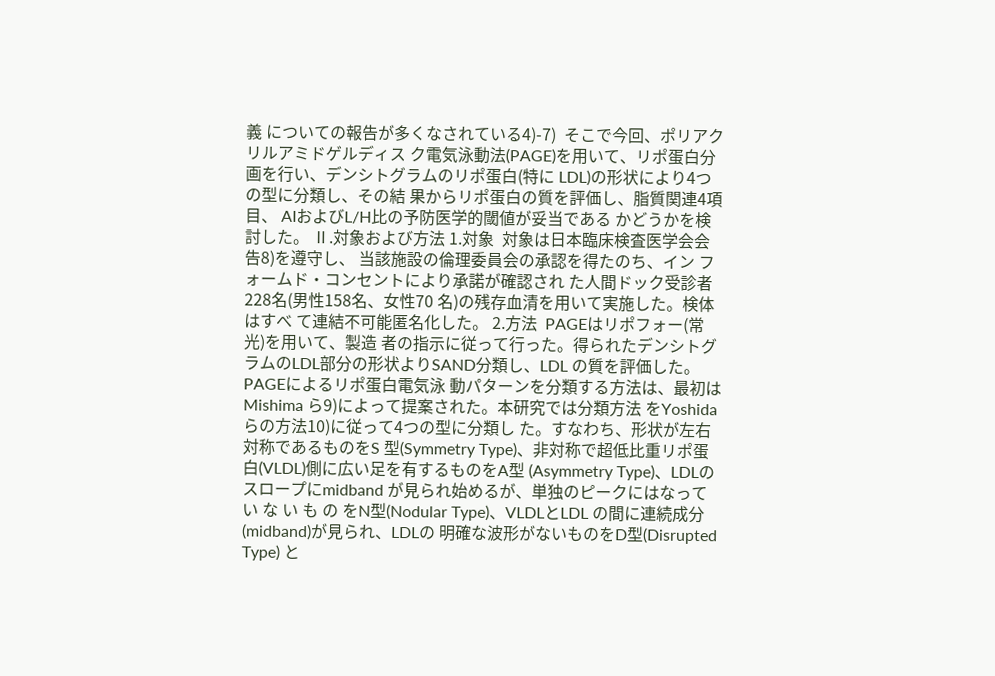義 についての報告が多くなされている4)-7)  そこで今回、ポリアクリルアミドゲルディス ク電気泳動法(PAGE)を用いて、リポ蛋白分 画を行い、デンシトグラムのリポ蛋白(特に LDL)の形状により4つの型に分類し、その結 果からリポ蛋白の質を評価し、脂質関連4項目、 AIおよびL/H比の予防医学的閾値が妥当である かどうかを検討した。 Ⅱ.対象および方法 1.対象  対象は日本臨床検査医学会会告8)を遵守し、 当該施設の倫理委員会の承認を得たのち、イン フォームド・コンセントにより承諾が確認され た人間ドック受診者228名(男性158名、女性70 名)の残存血清を用いて実施した。検体はすべ て連結不可能匿名化した。 2.方法  PAGEはリポフォー(常光)を用いて、製造 者の指示に従って行った。得られたデンシトグ ラムのLDL部分の形状よりSAND分類し、LDL の質を評価した。PAGEによるリポ蛋白電気泳 動パターンを分類する方法は、最初はMishima ら9)によって提案された。本研究では分類方法 をYoshidaらの方法10)に従って4つの型に分類し た。すなわち、形状が左右対称であるものをS 型(Symmetry Type)、非対称で超低比重リポ蛋 白(VLDL)側に広い足を有するものをA型 (Asymmetry Type)、LDLのスロープにmidband が見られ始めるが、単独のピークにはなってい な い も の をN型(Nodular Type)、VLDLとLDL の間に連続成分(midband)が見られ、LDLの 明確な波形がないものをD型(Disrupted Type) と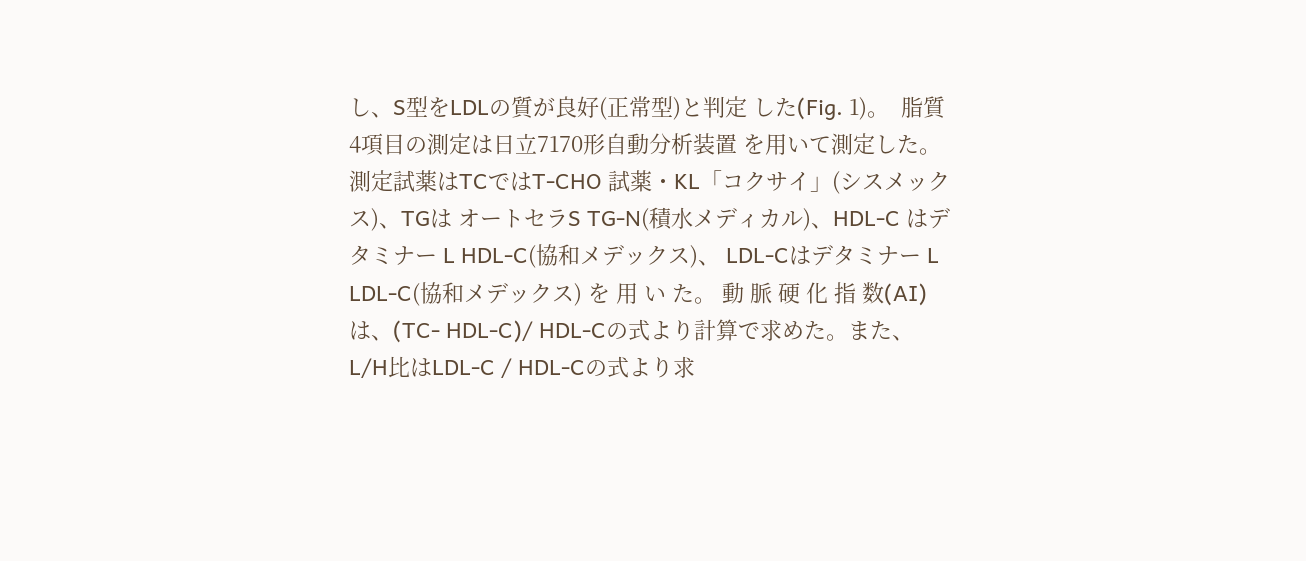し、S型をLDLの質が良好(正常型)と判定 した(Fig. 1)。  脂質4項目の測定は日立7170形自動分析装置 を用いて測定した。測定試薬はTCではT-CHO 試薬・KL「コクサイ」(シスメックス)、TGは オートセラS TG-N(積水メディカル)、HDL-C はデタミナー L HDL-C(協和メデックス)、 LDL-Cはデタミナー L LDL-C(協和メデックス) を 用 い た。 動 脈 硬 化 指 数(AI) は、(TC- HDL-C)/ HDL-Cの式より計算で求めた。また、 L/H比はLDL-C / HDL-Cの式より求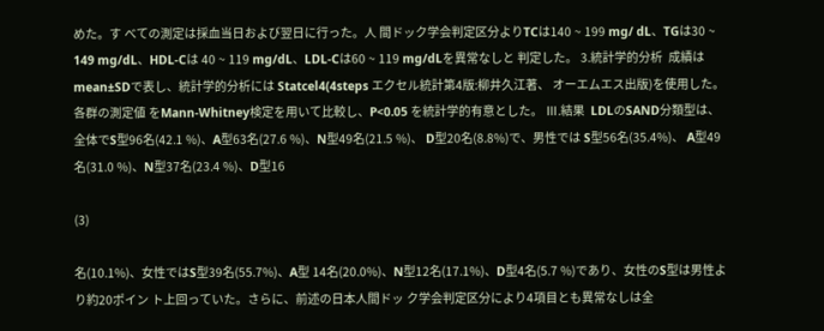めた。す べての測定は採血当日および翌日に行った。人 間ドック学会判定区分よりTCは140 ~ 199 mg/ dL、TGは30 ~ 149 mg/dL、HDL-Cは 40 ~ 119 mg/dL、LDL-Cは60 ~ 119 mg/dLを異常なしと 判定した。 3.統計学的分析  成績はmean±SDで表し、統計学的分析には Statcel4(4steps エクセル統計第4版:柳井久江著、 オーエムエス出版)を使用した。各群の測定値 をMann-Whitney検定を用いて比較し、P<0.05 を統計学的有意とした。 Ⅲ.結果  LDLのSAND分類型は、全体でS型96名(42.1 %)、A型63名(27.6 %)、N型49名(21.5 %)、 D型20名(8.8%)で、男性では S型56名(35.4%)、 A型49名(31.0 %)、N型37名(23.4 %)、D型16

(3)

名(10.1%)、女性ではS型39名(55.7%)、A型 14名(20.0%)、N型12名(17.1%)、D型4名(5.7 %)であり、女性のS型は男性より約20ポイン ト上回っていた。さらに、前述の日本人間ドッ ク学会判定区分により4項目とも異常なしは全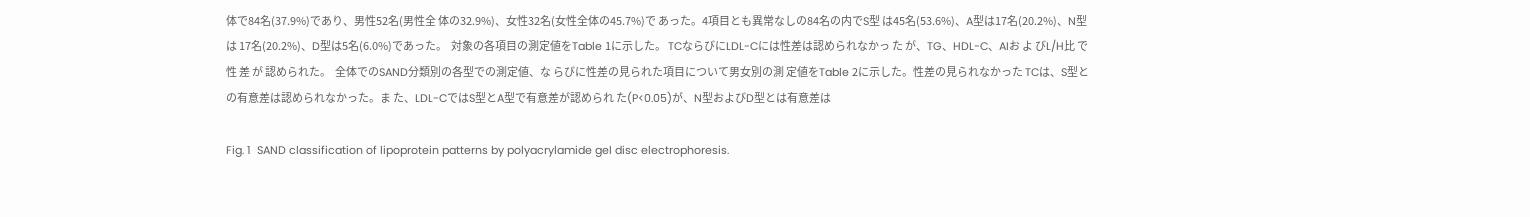体で84名(37.9%)であり、男性52名(男性全 体の32.9%)、女性32名(女性全体の45.7%)で あった。4項目とも異常なしの84名の内でS型 は45名(53.6%)、A型は17名(20.2%)、N型は 17名(20.2%)、D型は5名(6.0%)であった。  対象の各項目の測定値をTable 1に示した。 TCならびにLDL-Cには性差は認められなかっ た が、TG、HDL-C、AIお よ びL/H比 で 性 差 が 認められた。  全体でのSAND分類別の各型での測定値、な らびに性差の見られた項目について男女別の測 定値をTable 2に示した。性差の見られなかった TCは、S型との有意差は認められなかった。ま た、LDL-CではS型とA型で有意差が認められ た(P<0.05)が、N型およびD型とは有意差は

Fig. 1  SAND classification of lipoprotein patterns by polyacrylamide gel disc electrophoresis.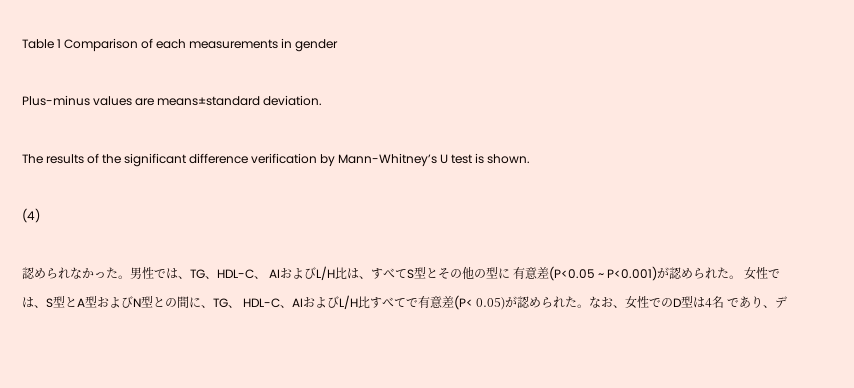Table 1 Comparison of each measurements in gender

Plus-minus values are means±standard deviation.

The results of the significant difference verification by Mann-Whitneyʼs U test is shown.

(4)

認められなかった。男性では、TG、HDL-C、 AIおよびL/H比は、すべてS型とその他の型に 有意差(P<0.05 ~ P<0.001)が認められた。 女性では、S型とA型およびN型との間に、TG、 HDL-C、AIおよびL/H比すべてで有意差(P< 0.05)が認められた。なお、女性でのD型は4名 であり、デ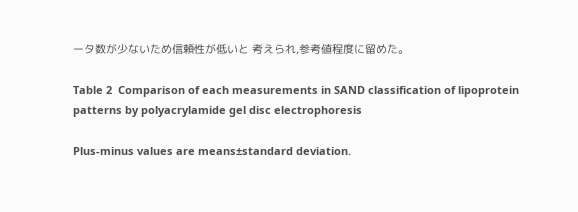ータ数が少ないため信頼性が低いと 考えられ,参考値程度に留めた。

Table 2  Comparison of each measurements in SAND classification of lipoprotein patterns by polyacrylamide gel disc electrophoresis

Plus-minus values are means±standard deviation.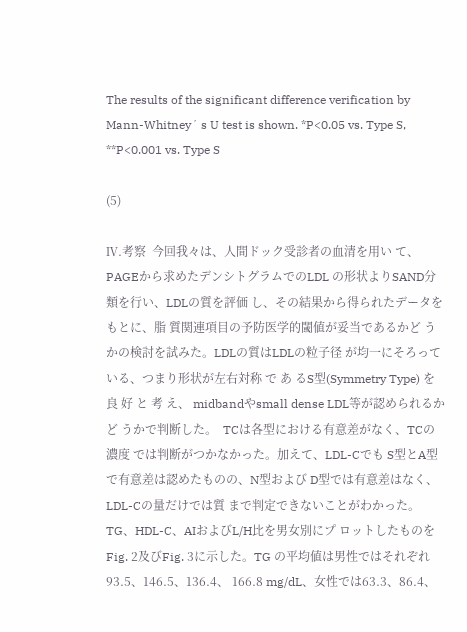The results of the significant difference verification by Mann-Whitneyʼ s U test is shown. *P<0.05 vs. Type S, **P<0.001 vs. Type S

(5)

Ⅳ.考察  今回我々は、人間ドック受診者の血清を用い て、PAGEから求めたデンシトグラムでのLDL の形状よりSAND分類を行い、LDLの質を評価 し、その結果から得られたデータをもとに、脂 質関連項目の予防医学的閾値が妥当であるかど うかの検討を試みた。LDLの質はLDLの粒子径 が均一にそろっている、つまり形状が左右対称 で あ るS型(Symmetry Type) を 良 好 と 考 え、 midbandやsmall dense LDL等が認められるかど うかで判断した。  TCは各型における有意差がなく、TCの濃度 では判断がつかなかった。加えて、LDL-Cでも S型とA型で有意差は認めたものの、N型および D型では有意差はなく、LDL-Cの量だけでは質 まで判定できないことがわかった。  TG、HDL-C、AIおよびL/H比を男女別にプ ロットしたものをFig. 2及びFig. 3に示した。TG の平均値は男性ではそれぞれ93.5、146.5、136.4、 166.8 mg/dL、女性では63.3、86.4、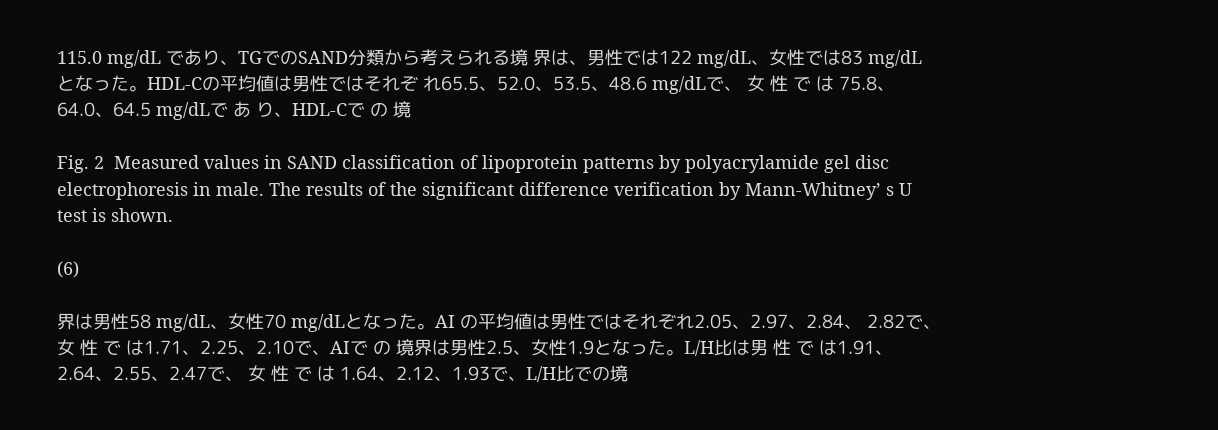115.0 mg/dL であり、TGでのSAND分類から考えられる境 界は、男性では122 mg/dL、女性では83 mg/dL となった。HDL-Cの平均値は男性ではそれぞ れ65.5、52.0、53.5、48.6 mg/dLで、 女 性 で は 75.8、64.0、64.5 mg/dLで あ り、HDL-Cで の 境

Fig. 2  Measured values in SAND classification of lipoprotein patterns by polyacrylamide gel disc electrophoresis in male. The results of the significant difference verification by Mann-Whitneyʼ s U test is shown.

(6)

界は男性58 mg/dL、女性70 mg/dLとなった。AI の平均値は男性ではそれぞれ2.05、2.97、2.84、 2.82で、 女 性 で は1.71、2.25、2.10で、AIで の 境界は男性2.5、女性1.9となった。L/H比は男 性 で は1.91、2.64、2.55、2.47で、 女 性 で は 1.64、2.12、1.93で、L/H比での境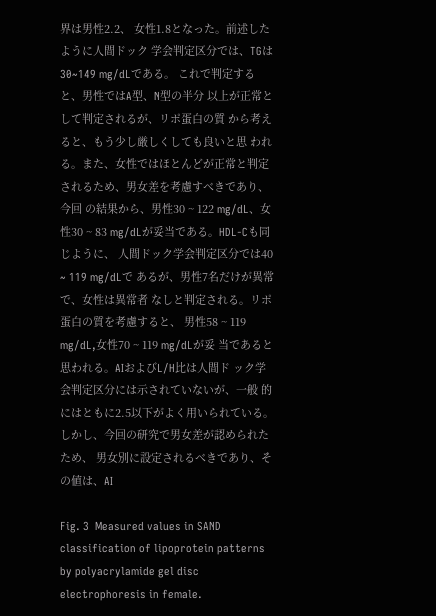界は男性2.2、 女性1.8となった。前述したように人間ドック 学会判定区分では、TGは30~149 mg/dLである。 これで判定すると、男性ではA型、N型の半分 以上が正常として判定されるが、リポ蛋白の質 から考えると、もう少し厳しくしても良いと思 われる。また、女性ではほとんどが正常と判定 されるため、男女差を考慮すべきであり、今回 の結果から、男性30 ~ 122 mg/dL、女性30 ~ 83 mg/dLが妥当である。HDL-Cも同じように、 人間ドック学会判定区分では40 ~ 119 mg/dLで あるが、男性7名だけが異常で、女性は異常者 なしと判定される。リポ蛋白の質を考慮すると、 男性58 ~ 119 mg/dL,女性70 ~ 119 mg/dLが妥 当であると思われる。AIおよびL/H比は人間ド ック学会判定区分には示されていないが、一般 的にはともに2.5以下がよく用いられている。 しかし、今回の研究で男女差が認められたため、 男女別に設定されるべきであり、その値は、AI

Fig. 3  Measured values in SAND classification of lipoprotein patterns by polyacrylamide gel disc electrophoresis in female.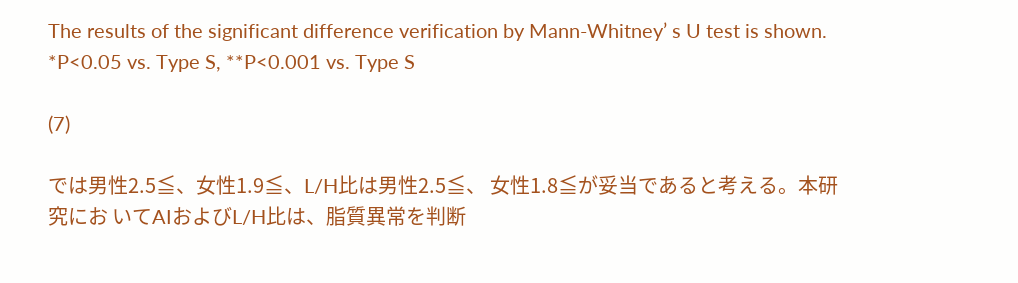The results of the significant difference verification by Mann-Whitneyʼ s U test is shown. *P<0.05 vs. Type S, **P<0.001 vs. Type S

(7)

では男性2.5≦、女性1.9≦、L/H比は男性2.5≦、 女性1.8≦が妥当であると考える。本研究にお いてAIおよびL/H比は、脂質異常を判断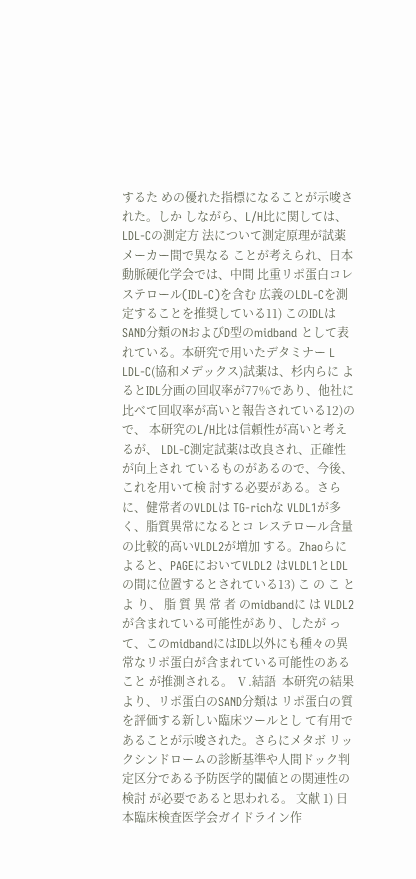するた めの優れた指標になることが示唆された。しか しながら、L/H比に関しては、LDL-Cの測定方 法について測定原理が試薬メーカー間で異なる ことが考えられ、日本動脈硬化学会では、中間 比重リポ蛋白コレステロール(IDL-C)を含む 広義のLDL-Cを測定することを推奨している11) このIDLはSAND分類のNおよびD型のmidband として表れている。本研究で用いたデタミナー L LDL-C(協和メデックス)試薬は、杉内らに よるとIDL分画の回収率が77%であり、他社に 比べて回収率が高いと報告されている12)ので、 本研究のL/H比は信頼性が高いと考えるが、 LDL-C測定試薬は改良され、正確性が向上され ているものがあるので、今後、これを用いて検 討する必要がある。さらに、健常者のVLDLは TG-richな VLDL1が多く、脂質異常になるとコ レステロール含量の比較的高いVLDL2が増加 する。Zhaoらによると、PAGEにおいてVLDL2 はVLDL1とLDLの間に位置するとされている13) こ の こ と よ り、 脂 質 異 常 者 のmidbandに は VLDL2が含まれている可能性があり、したが って、このmidbandにはIDL以外にも種々の異 常なリポ蛋白が含まれている可能性のあること が推測される。 Ⅴ.結語  本研究の結果より、リポ蛋白のSAND分類は リポ蛋白の質を評価する新しい臨床ツールとし て有用であることが示唆された。さらにメタボ リックシンドロームの診断基準や人間ドック判 定区分である予防医学的閾値との関連性の検討 が必要であると思われる。 文献 1) 日本臨床検査医学会ガイドライン作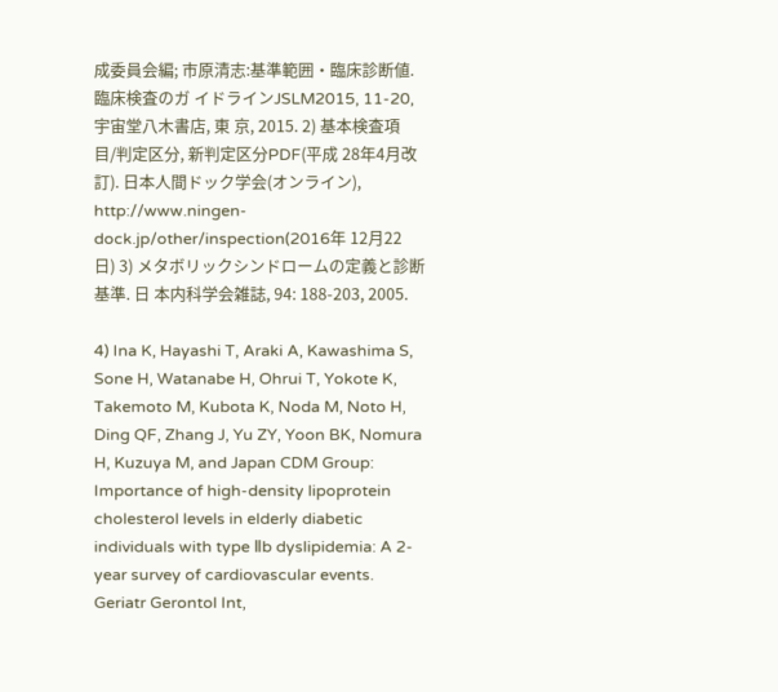成委員会編; 市原清志:基準範囲・臨床診断値. 臨床検査のガ イドラインJSLM2015, 11-20, 宇宙堂八木書店, 東 京, 2015. 2) 基本検査項目/判定区分, 新判定区分PDF(平成 28年4月改訂). 日本人間ドック学会(オンライン), http://www.ningen-dock.jp/other/inspection(2016年 12月22日) 3) メタボリックシンドロームの定義と診断基準. 日 本内科学会雑誌, 94: 188-203, 2005.

4) Ina K, Hayashi T, Araki A, Kawashima S, Sone H, Watanabe H, Ohrui T, Yokote K, Takemoto M, Kubota K, Noda M, Noto H, Ding QF, Zhang J, Yu ZY, Yoon BK, Nomura H, Kuzuya M, and Japan CDM Group: Importance of high-density lipoprotein cholesterol levels in elderly diabetic individuals with type Ⅱb dyslipidemia: A 2-year survey of cardiovascular events. Geriatr Gerontol Int,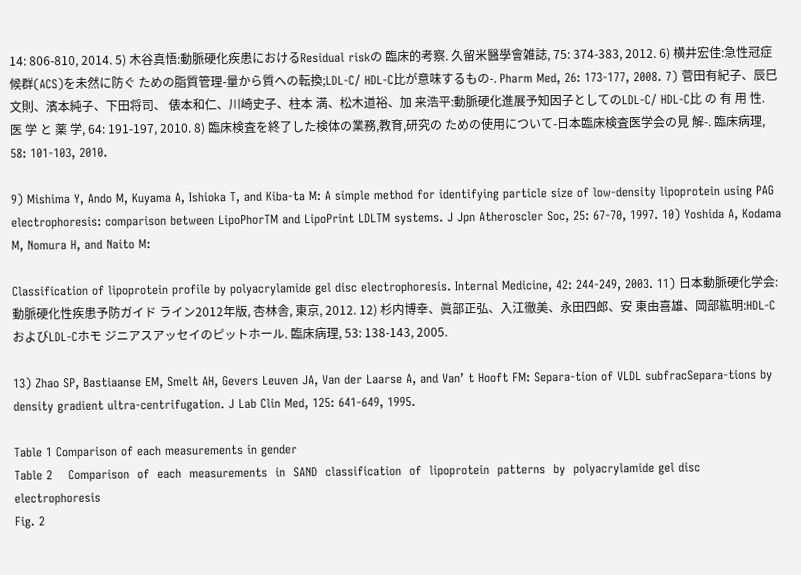14: 806-810, 2014. 5) 木谷真悟:動脈硬化疾患におけるResidual riskの 臨床的考察. 久留米醫學會雑誌, 75: 374-383, 2012. 6) 横井宏佳:急性冠症候群(ACS)を未然に防ぐ ための脂質管理-量から質への転換;LDL-C/ HDL-C比が意味するもの-. Pharm Med, 26: 173-177, 2008. 7) 菅田有紀子、辰巳文則、濱本純子、下田将司、 俵本和仁、川崎史子、柱本 満、松木道裕、加 来浩平:動脈硬化進展予知因子としてのLDL-C/ HDL-C比 の 有 用 性. 医 学 と 薬 学, 64: 191-197, 2010. 8) 臨床検査を終了した検体の業務,教育,研究の ための使用について-日本臨床検査医学会の見 解-. 臨床病理, 58: 101-103, 2010.

9) Mishima Y, Ando M, Kuyama A, Ishioka T, and Kiba-ta M: A simple method for identifying particle size of low-density lipoprotein using PAG electrophoresis: comparison between LipoPhorTM and LipoPrint LDLTM systems. J Jpn Atheroscler Soc, 25: 67-70, 1997. 10) Yoshida A, Kodama M, Nomura H, and Naito M:

Classification of lipoprotein profile by polyacrylamide gel disc electrophoresis. Internal Medicine, 42: 244-249, 2003. 11) 日本動脈硬化学会:動脈硬化性疾患予防ガイド ライン2012年版, 杏林舎, 東京, 2012. 12) 杉内博幸、眞部正弘、入江徹美、永田四郎、安 東由喜雄、岡部紘明:HDL-CおよびLDL-Cホモ ジニアスアッセイのピットホール. 臨床病理, 53: 138-143, 2005.

13) Zhao SP, Bastiaanse EM, Smelt AH, Gevers Leuven JA, Van der Laarse A, and Vanʼ t Hooft FM: Separa-tion of VLDL subfracSepara-tions by density gradient ultra-centrifugation. J Lab Clin Med, 125: 641-649, 1995.

Table 1 Comparison of each measurements in gender
Table 2    Comparison  of  each  measurements  in  SAND  classification  of  lipoprotein  patterns  by  polyacrylamide gel disc electrophoresis
Fig. 2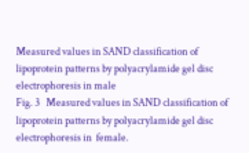Measured values in SAND classification of lipoprotein patterns by polyacrylamide gel disc electrophoresis in male
Fig. 3   Measured values in SAND classification of lipoprotein patterns by polyacrylamide gel disc electrophoresis in  female.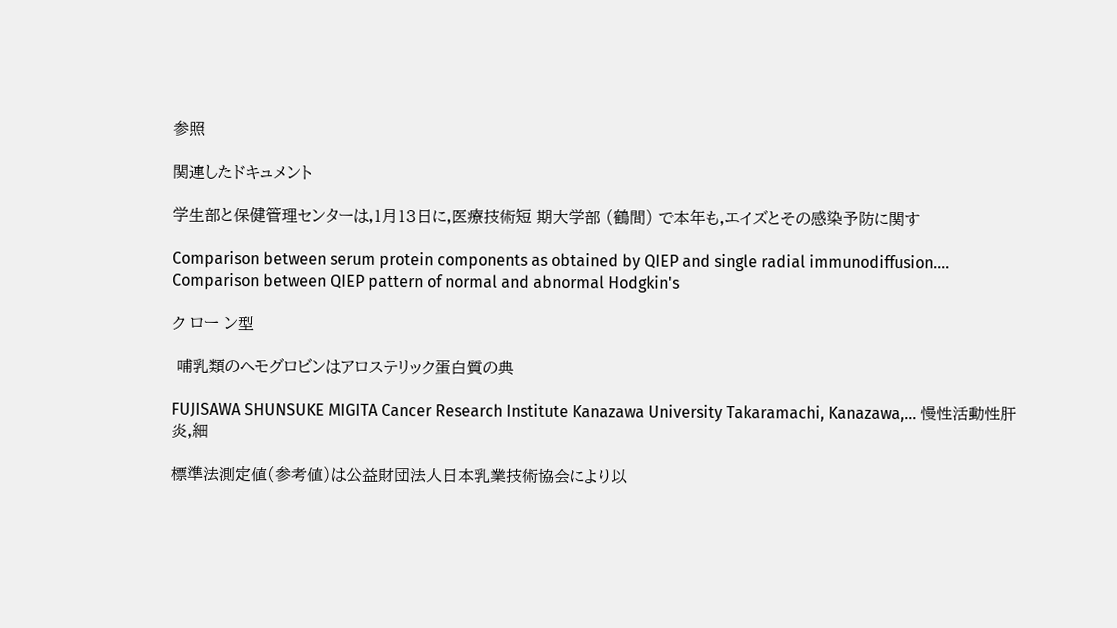参照

関連したドキュメント

学生部と保健管理センターは,1月13日に,医療技術短 期大学部 (鶴間) で本年も,エイズとその感染予防に関す

Comparison between serum protein components as obtained by QIEP and single radial immunodiffusion.... Comparison between QIEP pattern of normal and abnormal Hodgkin's

ク ロー ン型

 哺乳類のヘモグロビンはアロステリック蛋白質の典

FUJISAWA SHUNSUKE MIGITA Cancer Research Institute Kanazawa University Takaramachi, Kanazawa,... 慢性活動性肝炎,細

標準法測定値(参考値)は公益財団法人日本乳業技術協会により以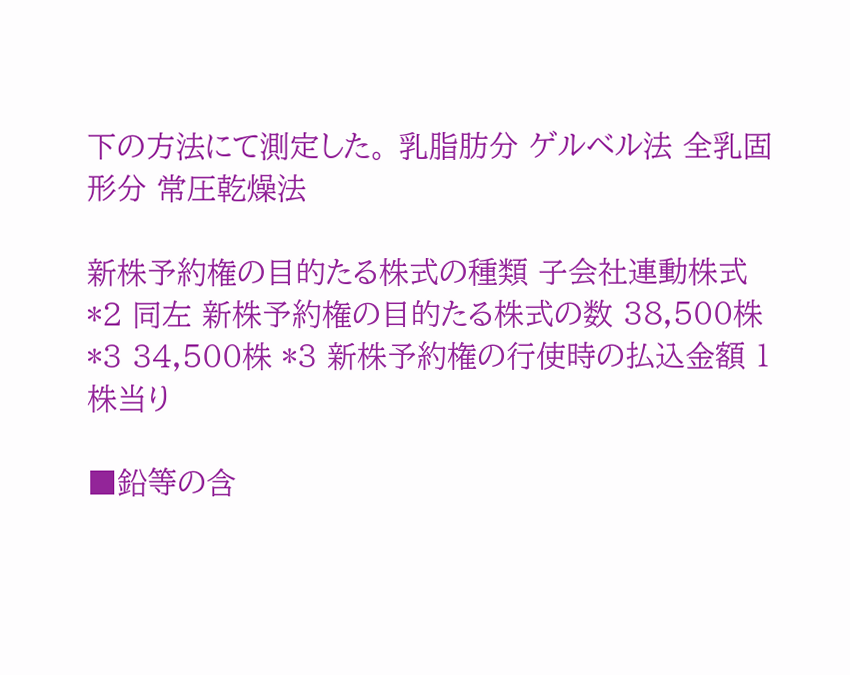下の方法にて測定した。 乳脂肪分 ゲルベル法 全乳固形分 常圧乾燥法

新株予約権の目的たる株式の種類 子会社連動株式 *2 同左 新株予約権の目的たる株式の数 38,500株 *3 34,500株 *3 新株予約権の行使時の払込金額 1株当り

■鉛等の含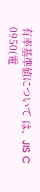有率基準値について は、JIS C 0950(電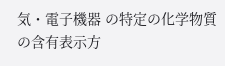気・電子機器 の特定の化学物質の含有表示方